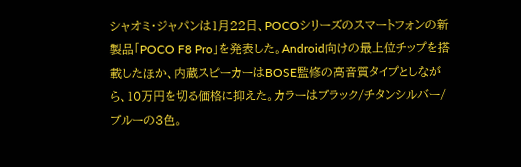シャオミ・ジャパンは1月22日、POCOシリーズのスマートフォンの新製品「POCO F8 Pro」を発表した。Android向けの最上位チップを搭載したほか、内蔵スピーカーはBOSE監修の高音質タイプとしながら、10万円を切る価格に抑えた。カラーはブラック/チタンシルバー/ブルーの3色。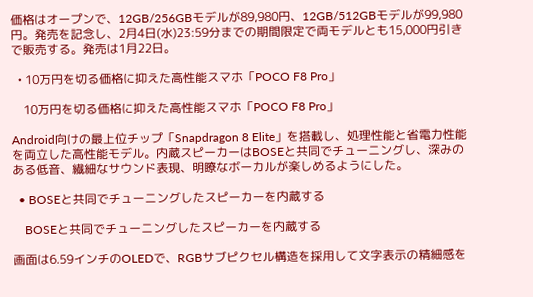価格はオープンで、12GB/256GBモデルが89,980円、12GB/512GBモデルが99,980円。発売を記念し、2月4日(水)23:59分までの期間限定で両モデルとも15,000円引きで販売する。発売は1月22日。

  • 10万円を切る価格に抑えた高性能スマホ「POCO F8 Pro」

    10万円を切る価格に抑えた高性能スマホ「POCO F8 Pro」

Android向けの最上位チップ「Snapdragon 8 Elite」を搭載し、処理性能と省電力性能を両立した高性能モデル。内蔵スピーカーはBOSEと共同でチューニングし、深みのある低音、繊細なサウンド表現、明瞭なボーカルが楽しめるようにした。

  • BOSEと共同でチューニングしたスピーカーを内蔵する

    BOSEと共同でチューニングしたスピーカーを内蔵する

画面は6.59インチのOLEDで、RGBサブピクセル構造を採用して文字表示の精細感を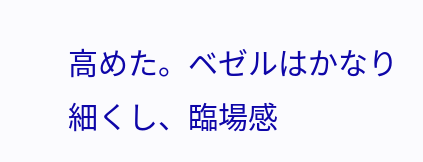高めた。ベゼルはかなり細くし、臨場感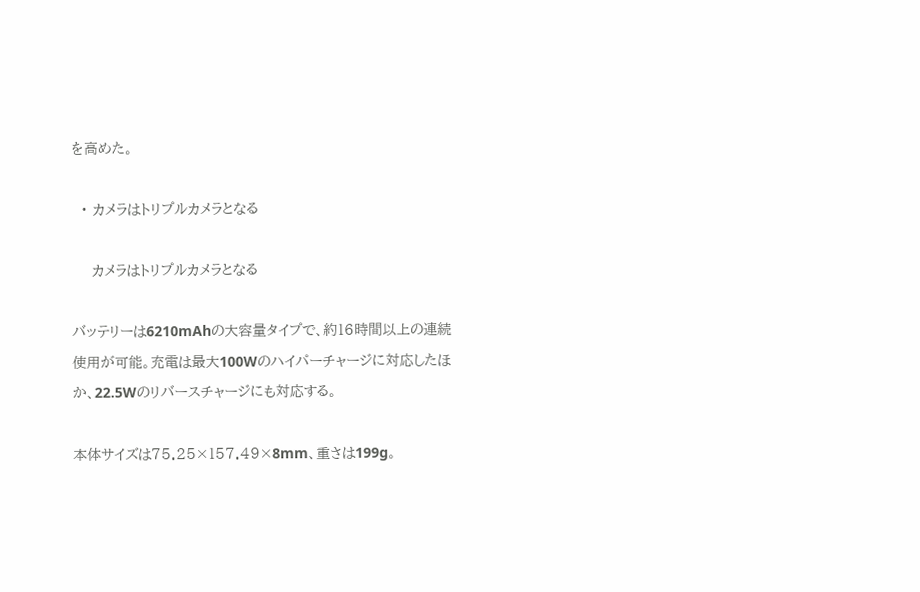を高めた。

  • カメラはトリプルカメラとなる

    カメラはトリプルカメラとなる

バッテリーは6210mAhの大容量タイプで、約16時間以上の連続使用が可能。充電は最大100Wのハイパーチャージに対応したほか、22.5Wのリバースチャージにも対応する。

本体サイズは75.25×157.49×8mm、重さは199g。